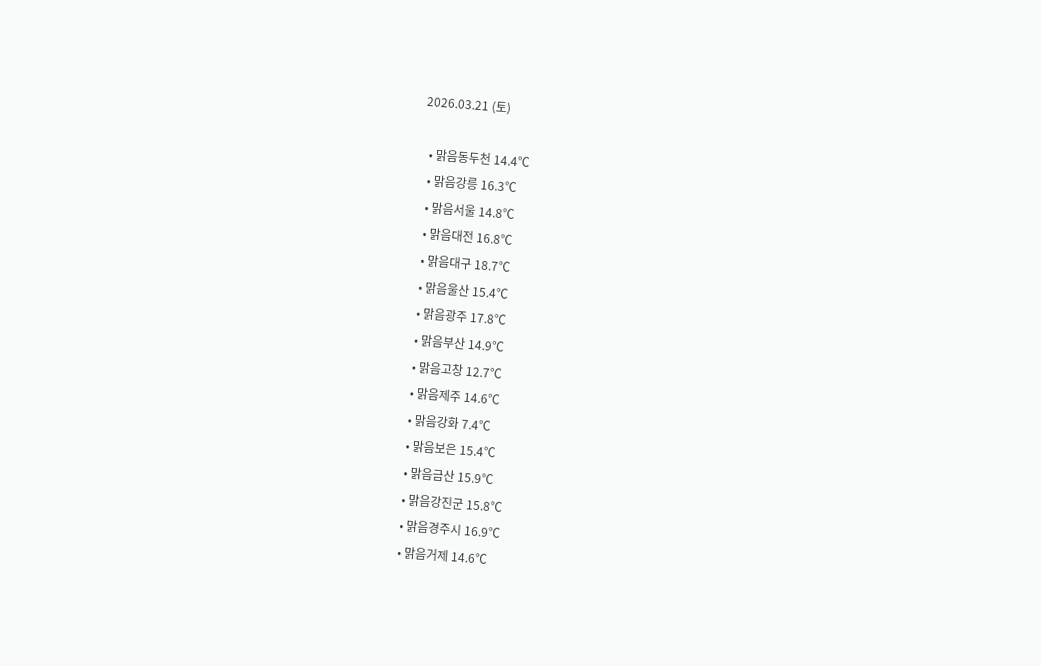2026.03.21 (토)

  • 맑음동두천 14.4℃
  • 맑음강릉 16.3℃
  • 맑음서울 14.8℃
  • 맑음대전 16.8℃
  • 맑음대구 18.7℃
  • 맑음울산 15.4℃
  • 맑음광주 17.8℃
  • 맑음부산 14.9℃
  • 맑음고창 12.7℃
  • 맑음제주 14.6℃
  • 맑음강화 7.4℃
  • 맑음보은 15.4℃
  • 맑음금산 15.9℃
  • 맑음강진군 15.8℃
  • 맑음경주시 16.9℃
  • 맑음거제 14.6℃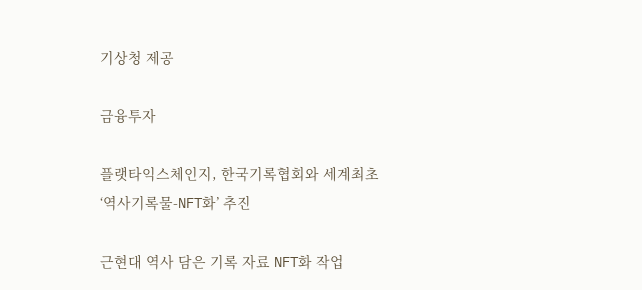기상청 제공

금융투자

플랫타익스체인지, 한국기록협회와 세계최초 ‘역사기록물-NFT화’ 추진

근현대 역사 담은 기록 자료 NFT화 작업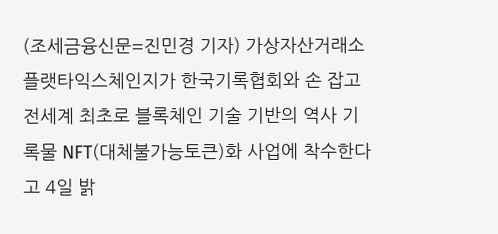(조세금융신문=진민경 기자) 가상자산거래소 플랫타익스체인지가 한국기록협회와 손 잡고 전세계 최초로 블록체인 기술 기반의 역사 기록물 NFT(대체불가능토큰)화 사업에 착수한다고 4일 밝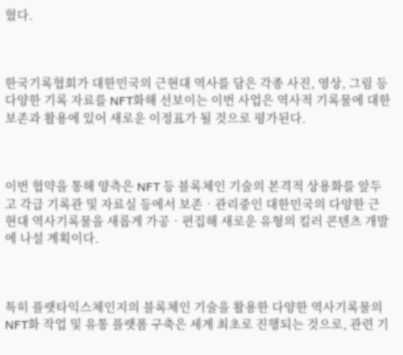혔다.



한국기록협회가 대한민국의 근현대 역사를 담은 각종 사진, 영상, 그림 등 다양한 기록 자료를 NFT화해 선보이는 이번 사업은 역사적 기록물에 대한 보존과 활용에 있어 새로운 이정표가 될 것으로 평가된다.



이번 협약을 통해 양측은 NFT 등 블록체인 기술의 본격적 상용화를 앞두고 각급 기록관 및 자료실 등에서 보존‧관리중인 대한민국의 다양한 근현대 역사기록물을 새롭게 가공‧편집해 새로운 유형의 킬러 콘텐츠 개발에 나설 계획이다.



특히 플랫타익스체인지의 블록체인 기술을 활용한 다양한 역사기록물의 NFT화 작업 및 유통 플랫폼 구축은 세계 최초로 진행되는 것으로, 관련 기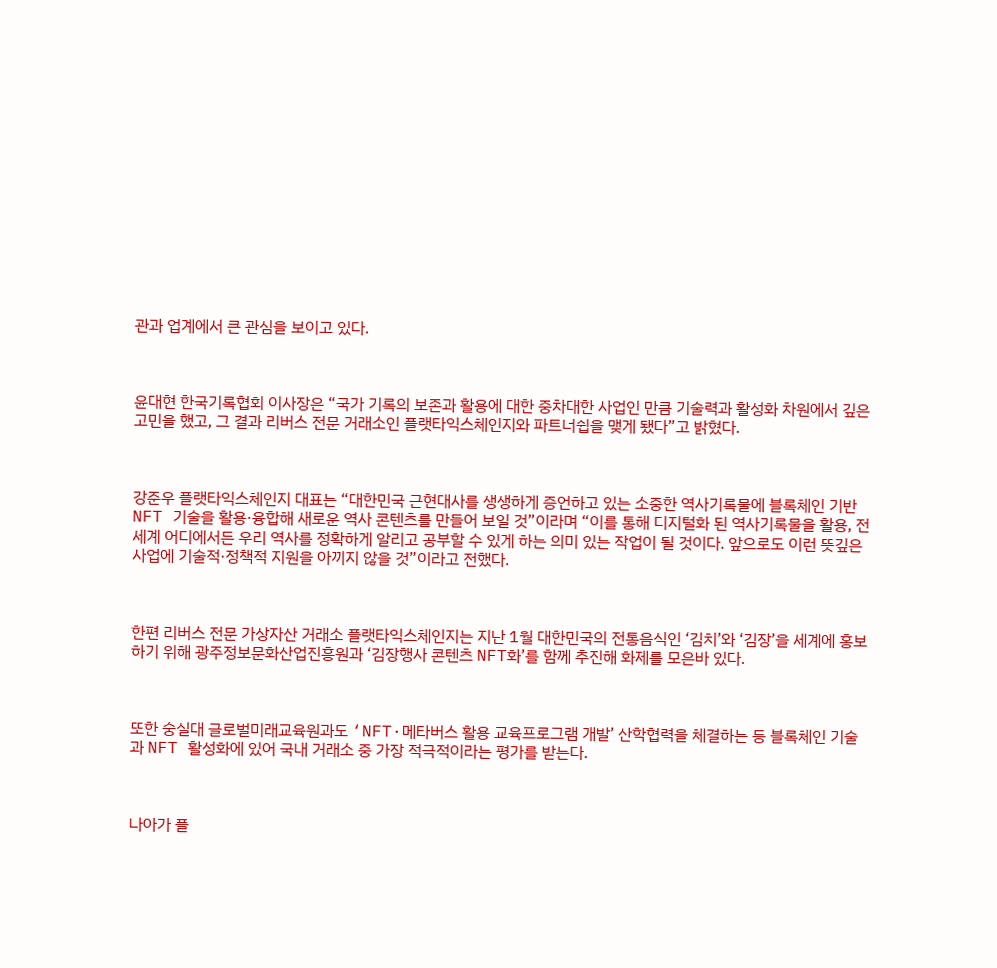관과 업계에서 큰 관심을 보이고 있다.



윤대현 한국기록협회 이사장은 “국가 기록의 보존과 활용에 대한 중차대한 사업인 만큼 기술력과 활성화 차원에서 깊은 고민을 했고, 그 결과 리버스 전문 거래소인 플랫타익스체인지와 파트너쉽을 맺게 됐다”고 밝혔다.



강준우 플랫타익스체인지 대표는 “대한민국 근현대사를 생생하게 증언하고 있는 소중한 역사기록물에 블록체인 기반 NFT 기술을 활용·융합해 새로운 역사 콘텐츠를 만들어 보일 것”이라며 “이를 통해 디지털화 된 역사기록물을 활용, 전세계 어디에서든 우리 역사를 정확하게 알리고 공부할 수 있게 하는 의미 있는 작업이 될 것이다. 앞으로도 이런 뜻깊은 사업에 기술적·정책적 지원을 아끼지 않을 것”이라고 전했다.



한편 리버스 전문 가상자산 거래소 플랫타익스체인지는 지난 1월 대한민국의 전통음식인 ‘김치’와 ‘김장’을 세계에 홍보하기 위해 광주정보문화산업진흥원과 ‘김장행사 콘텐츠 NFT화’를 함께 추진해 화제를 모은바 있다.



또한 숭실대 글로벌미래교육원과도 ‘NFT·메타버스 활용 교육프로그램 개발’ 산학협력을 체결하는 등 블록체인 기술과 NFT 활성화에 있어 국내 거래소 중 가장 적극적이라는 평가를 받는다.



나아가 플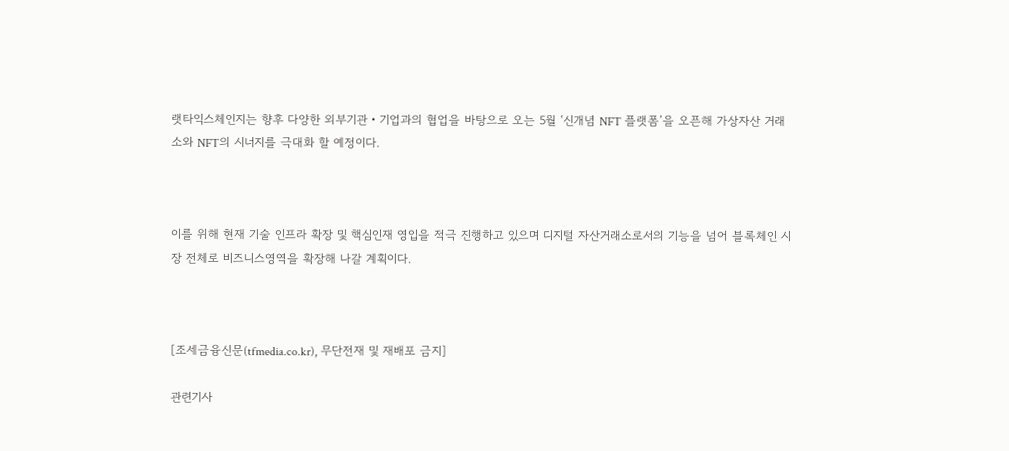랫타익스체인지는 향후 다양한 외부기관‧기업과의 협업을 바탕으로 오는 5월 ‘신개념 NFT 플랫폼’을 오픈해 가상자산 거래소와 NFT의 시너지를 극대화 할 예정이다.



이를 위해 현재 기술 인프라 확장 및 핵심인재 영입을 적극 진행하고 있으며 디지털 자산거래소로서의 기능을 넘어 블록체인 시장 전체로 비즈니스영역을 확장해 나갈 계획이다.



[조세금융신문(tfmedia.co.kr), 무단전재 및 재배포 금지]

관련기사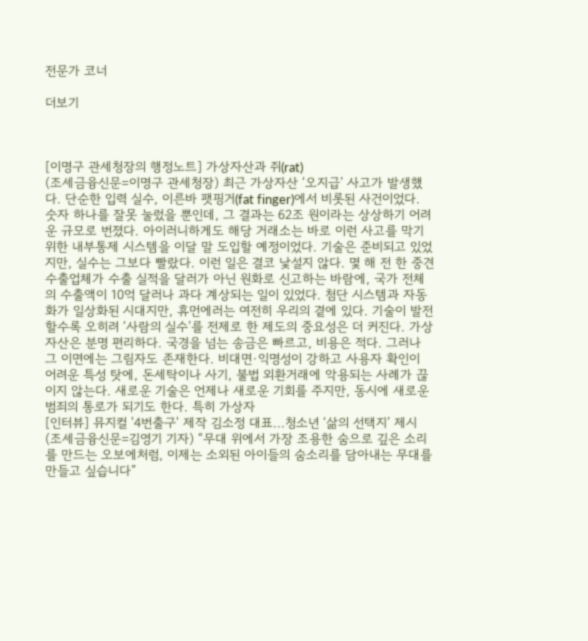전문가 코너

더보기



[이명구 관세청장의 행정노트] 가상자산과 쥐(rat)
(조세금융신문=이명구 관세청장) 최근 가상자산 ‘오지급’ 사고가 발생했다. 단순한 입력 실수, 이른바 팻핑거(fat finger)에서 비롯된 사건이었다. 숫자 하나를 잘못 눌렀을 뿐인데, 그 결과는 62조 원이라는 상상하기 어려운 규모로 번졌다. 아이러니하게도 해당 거래소는 바로 이런 사고를 막기 위한 내부통제 시스템을 이달 말 도입할 예정이었다. 기술은 준비되고 있었지만, 실수는 그보다 빨랐다. 이런 일은 결코 낯설지 않다. 몇 해 전 한 중견 수출업체가 수출 실적을 달러가 아닌 원화로 신고하는 바람에, 국가 전체의 수출액이 10억 달러나 과다 계상되는 일이 있었다. 첨단 시스템과 자동화가 일상화된 시대지만, 휴먼에러는 여전히 우리의 곁에 있다. 기술이 발전할수록 오히려 ‘사람의 실수’를 전제로 한 제도의 중요성은 더 커진다. 가상자산은 분명 편리하다. 국경을 넘는 송금은 빠르고, 비용은 적다. 그러나 그 이면에는 그림자도 존재한다. 비대면·익명성이 강하고 사용자 확인이 어려운 특성 탓에, 돈세탁이나 사기, 불법 외환거래에 악용되는 사례가 끊이지 않는다. 새로운 기술은 언제나 새로운 기회를 주지만, 동시에 새로운 범죄의 통로가 되기도 한다. 특히 가상자
[인터뷰] 뮤지컬 '4번출구' 제작 김소정 대표...청소년 ‘삶의 선택지’ 제시
(조세금융신문=김영기 기자) “무대 위에서 가장 조용한 숨으로 깊은 소리를 만드는 오보에처럼, 이제는 소외된 아이들의 숨소리를 담아내는 무대를 만들고 싶습니다”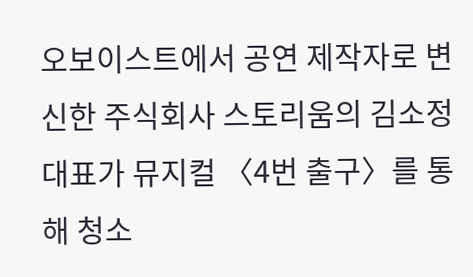오보이스트에서 공연 제작자로 변신한 주식회사 스토리움의 김소정 대표가 뮤지컬 〈4번 출구〉를 통해 청소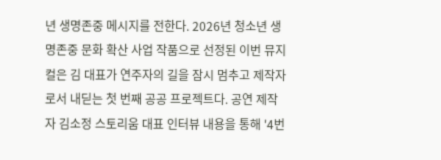년 생명존중 메시지를 전한다. 2026년 청소년 생명존중 문화 확산 사업 작품으로 선정된 이번 뮤지컬은 김 대표가 연주자의 길을 잠시 멈추고 제작자로서 내딛는 첫 번째 공공 프로젝트다. 공연 제작자 김소정 스토리움 대표 인터뷰 내용을 통해 '4번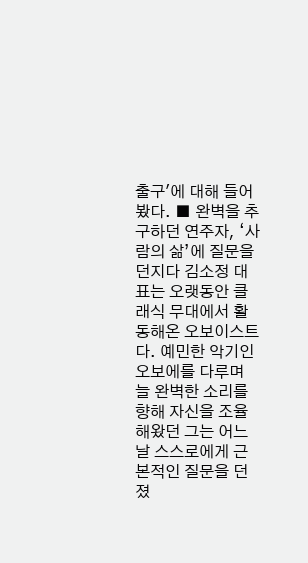출구'에 대해 들어봤다. ■ 완벽을 추구하던 연주자, ‘사람의 삶’에 질문을 던지다 김소정 대표는 오랫동안 클래식 무대에서 활동해온 오보이스트다. 예민한 악기인 오보에를 다루며 늘 완벽한 소리를 향해 자신을 조율해왔던 그는 어느 날 스스로에게 근본적인 질문을 던졌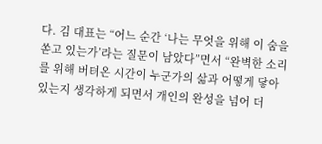다. 김 대표는 “어느 순간 ‘나는 무엇을 위해 이 숨을 쏟고 있는가’라는 질문이 남았다”면서 “완벽한 소리를 위해 버텨온 시간이 누군가의 삶과 어떻게 닿아 있는지 생각하게 되면서 개인의 완성을 넘어 더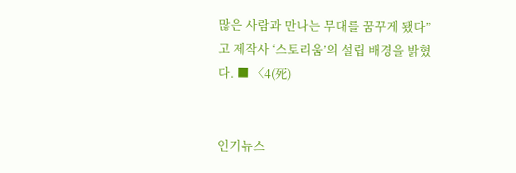많은 사람과 만나는 무대를 꿈꾸게 됐다”고 제작사 ‘스토리움’의 설립 배경을 밝혔다. ■ 〈4(死)


인기뉴스